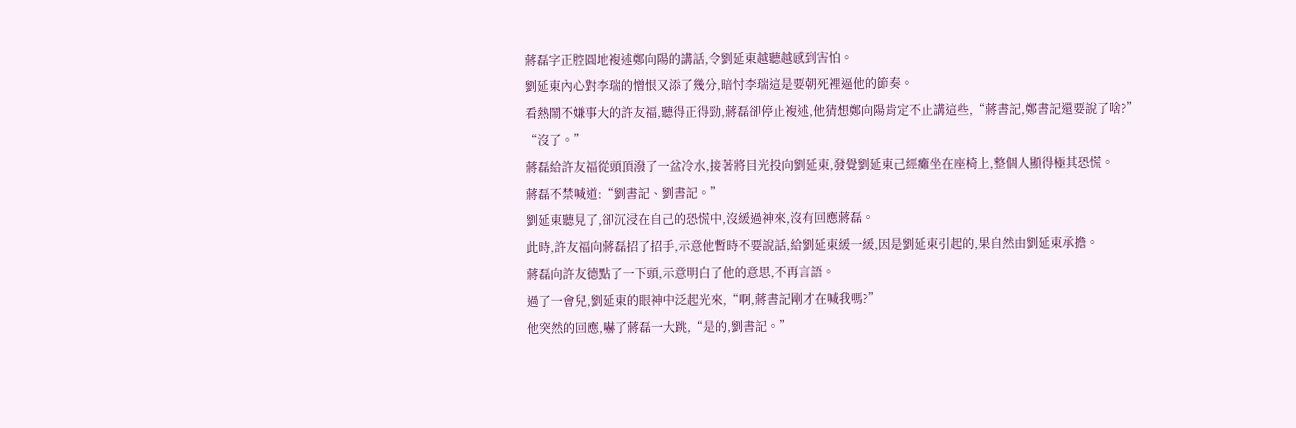蔣磊字正腔圓地複述鄭向陽的講話,令劉延東越聽越感到害怕。
劉延東內心對李瑞的憎恨又添了幾分,暗忖李瑞這是要朝死裡逼他的節奏。
看熱鬧不嫌事大的許友福,聽得正得勁,蔣磊卻停止複述,他猜想鄭向陽肯定不止講這些,“蔣書記,鄭書記還要說了啥?”
“沒了。”
蔣磊給許友福從頭頂潑了一盆冷水,接著將目光投向劉延東,發覺劉延東己經癱坐在座椅上,整個人顯得極其恐慌。
蔣磊不禁喊道:“劉書記、劉書記。”
劉延東聽見了,卻沉浸在自己的恐慌中,沒緩過神來,沒有回應蔣磊。
此時,許友福向蔣磊招了招手,示意他暫時不要說話,給劉延東緩一緩,因是劉延東引起的,果自然由劉延東承擔。
蔣磊向許友德點了一下頭,示意明白了他的意思,不再言語。
過了一會兒,劉延東的眼神中泛起光來,“啊,蔣書記剛才在喊我嗎?”
他突然的回應,嚇了蔣磊一大跳,“是的,劉書記。”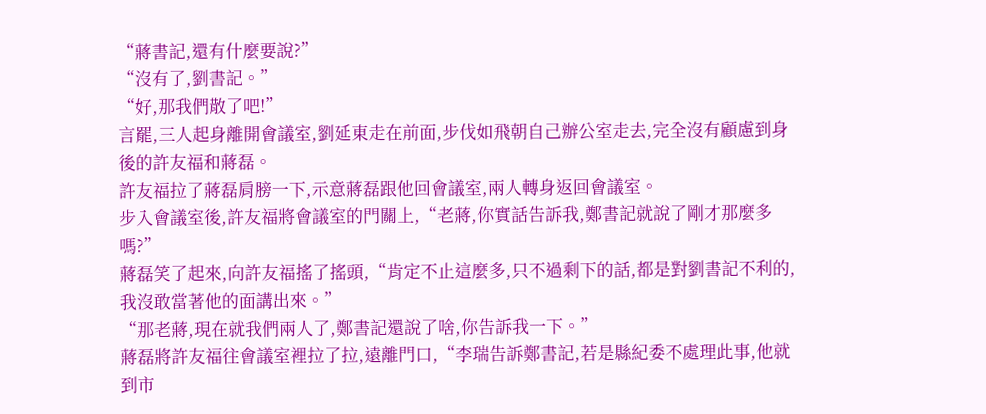“蔣書記,還有什麼要說?”
“沒有了,劉書記。”
“好,那我們散了吧!”
言罷,三人起身離開會議室,劉延東走在前面,步伐如飛朝自己辦公室走去,完全沒有顧慮到身後的許友福和蔣磊。
許友福拉了蔣磊肩膀一下,示意蔣磊跟他回會議室,兩人轉身返回會議室。
步入會議室後,許友福將會議室的門關上,“老蔣,你實話告訴我,鄭書記就說了剛才那麼多嗎?”
蔣磊笑了起來,向許友福搖了搖頭,“肯定不止這麼多,只不過剩下的話,都是對劉書記不利的,我沒敢當著他的面講出來。”
“那老蔣,現在就我們兩人了,鄭書記還說了啥,你告訴我一下。”
蔣磊將許友福往會議室裡拉了拉,遠離門口,“李瑞告訴鄭書記,若是縣紀委不處理此事,他就到市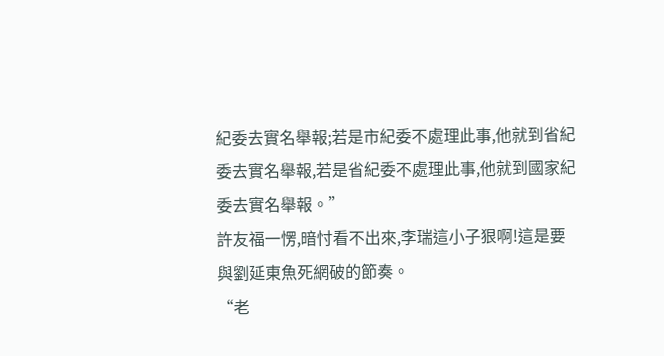紀委去實名舉報;若是市紀委不處理此事,他就到省紀委去實名舉報,若是省紀委不處理此事,他就到國家紀委去實名舉報。”
許友福一愣,暗忖看不出來,李瑞這小子狠啊!這是要與劉延東魚死網破的節奏。
“老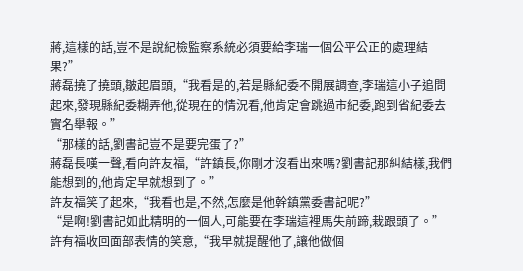蔣,這樣的話,豈不是說紀檢監察系統必須要給李瑞一個公平公正的處理結果?”
蔣磊撓了撓頭,皺起眉頭,“我看是的,若是縣紀委不開展調查,李瑞這小子追問起來,發現縣紀委糊弄他,從現在的情況看,他肯定會跳過市紀委,跑到省紀委去實名舉報。”
“那樣的話,劉書記豈不是要完蛋了?”
蔣磊長嘆一聲,看向許友福,“許鎮長,你剛才沒看出來嗎?劉書記那糾結樣,我們能想到的,他肯定早就想到了。”
許友福笑了起來,“我看也是,不然,怎麼是他幹鎮黨委書記呢?”
“是啊!劉書記如此精明的一個人,可能要在李瑞這裡馬失前蹄,栽跟頭了。”
許有福收回面部表情的笑意,“我早就提醒他了,讓他做個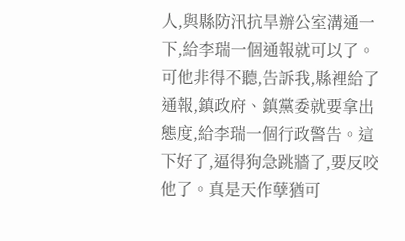人,與縣防汛抗旱辦公室溝通一下,給李瑞一個通報就可以了。可他非得不聽,告訴我,縣裡給了通報,鎮政府、鎮黨委就要拿出態度,給李瑞一個行政警告。這下好了,逼得狗急跳牆了,要反咬他了。真是天作孽猶可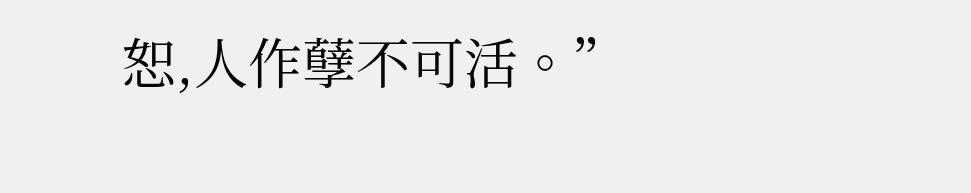恕,人作孽不可活。”